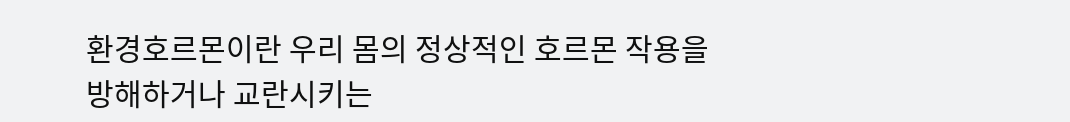환경호르몬이란 우리 몸의 정상적인 호르몬 작용을 방해하거나 교란시키는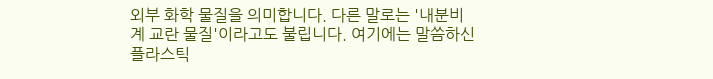외부 화학 물질을 의미합니다. 다른 말로는 '내분비계 교란 물질'이라고도 불립니다. 여기에는 말씀하신 플라스틱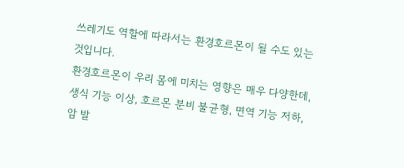쓰레기도 역할에 따라서는 환경호르몬이 될 수도 있는 것입니다.
환경호르몬이 우리 몸에 미치는 영향은 매우 다양한데, 생식 기능 이상, 호르몬 분비 불균형, 면역 기능 저하, 암 발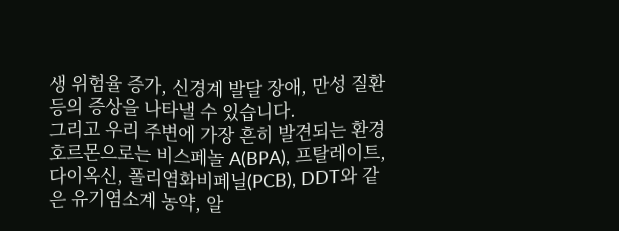생 위험율 증가, 신경계 발달 장애, 만성 질환 등의 증상을 나타낼 수 있습니다.
그리고 우리 주변에 가장 흔히 발견되는 환경호르몬으로는 비스페놀 A(BPA), 프탈레이트, 다이옥신, 폴리염화비페닐(PCB), DDT와 같은 유기염소계 농약, 알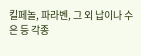킬페놀, 파라벤, 그 외 납이나 수은 등 각종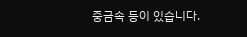중금속 등이 있습니다.